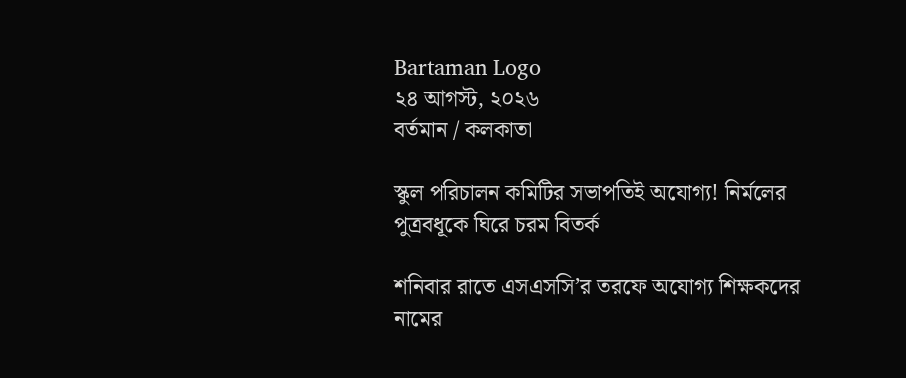Bartaman Logo
২৪ আগস্ট, ২০২৬
বর্তমান / কলকাতা

স্কুল পরিচালন কমিটির সভাপতিই অযোগ্য! নির্মলের পুত্রবধূকে ঘিরে চরম বিতর্ক

শনিবার রাতে এসএসসি’র তরফে অযোগ্য শিক্ষকদের নামের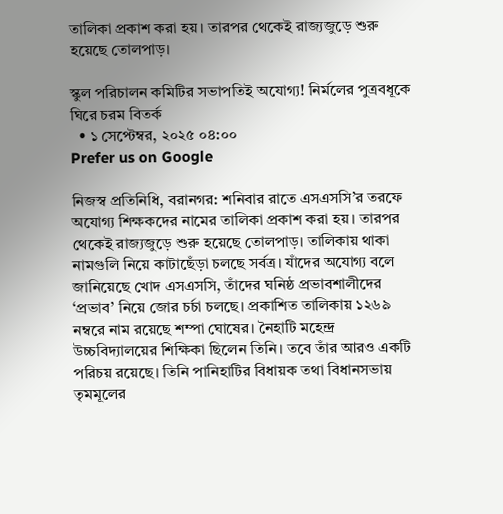তালিকা প্রকাশ করা হয়। তারপর থেকেই রাজ্যজুড়ে শুরু হয়েছে তোলপাড়।

স্কুল পরিচালন কমিটির সভাপতিই অযোগ্য! নির্মলের পুত্রবধূকে ঘিরে চরম বিতর্ক
  • ১ সেপ্টেম্বর, ২০২৫ ০৪:০০
Prefer us on Google

নিজস্ব প্রতিনিধি, বরানগর: শনিবার রাতে এসএসসি’র তরফে অযোগ্য শিক্ষকদের নামের তালিকা প্রকাশ করা হয়। তারপর থেকেই রাজ্যজুড়ে শুরু হয়েছে তোলপাড়। তালিকায় থাকা নামগুলি নিয়ে কাটাছেঁড়া চলছে সর্বত্র। যাঁদের অযোগ্য বলে জানিয়েছে খোদ এসএসসি, তাঁদের ঘনিষ্ঠ প্রভাবশালীদের ‘প্রভাব’ নিয়ে জোর চর্চা চলছে। প্রকাশিত তালিকায় ১২৬৯ নম্বরে নাম রয়েছে শম্পা ঘোষের। নৈহাটি মহেন্দ্র উচ্চবিদ্যালয়ের শিক্ষিকা ছিলেন তিনি। তবে তাঁর আরও একটি পরিচয় রয়েছে। তিনি পানিহাটির বিধায়ক তথা বিধানসভায় তৃমমূলের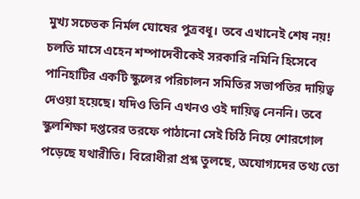মুখ্য সচেতক নির্মল ঘোষের পুত্রবধূ। তবে এখানেই শেষ নয়! চলতি মাসে এহেন শম্পাদেবীকেই সরকারি নমিনি হিসেবে পানিহাটির একটি স্কুলের পরিচালন সমিতির সভাপতির দায়িত্ব দেওয়া হয়েছে। যদিও তিনি এখনও ওই দায়িত্ব নেননি। তবে স্কুলশিক্ষা দপ্তরের তরফে পাঠানো সেই চিঠি নিয়ে শোরগোল পড়েছে যথারীতি। বিরোধীরা প্রশ্ন তুলছে, অযোগ্যদের তথ্য তো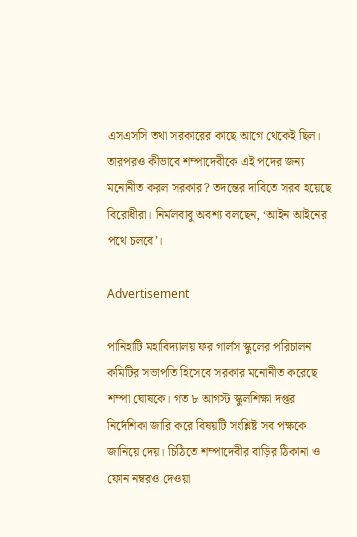এসএসসি তথা সরকারের কাছে আগে থেকেই ছিল। তারপরও কীভাবে শম্পাদেবীকে এই পদের জন্য মনোনীত করল সরকার? তদন্তের দাবিতে সরব হয়েছে বিরোধীরা। নির্মলবাবু অবশ্য বলছেন, ‘আইন আইনের পথে চলবে’।

Advertisement

পানিহাটি মহাবিদ্যালয় ফর গার্লস স্কুলের পরিচালন কমিটির সভাপতি হিসেবে সরকার মনোনীত করেছে শম্পা ঘোষকে। গত ৮ আগস্ট স্কুলশিক্ষা দপ্তর নির্দেশিকা জারি করে বিষয়টি সংশ্লিষ্ট সব পক্ষকে জানিয়ে দেয়। চিঠিতে শম্পাদেবীর বাড়ির ঠিকানা ও ফোন নম্বরও দেওয়া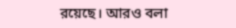রয়েছে। আরও বলা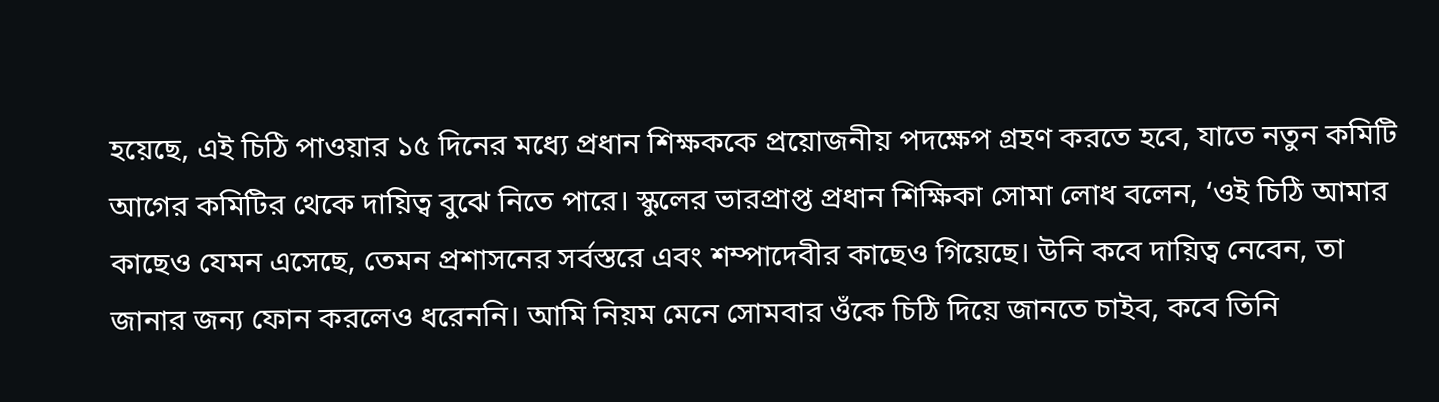হয়েছে, এই চিঠি পাওয়ার ১৫ দিনের মধ্যে প্রধান শিক্ষককে প্রয়োজনীয় পদক্ষেপ গ্রহণ করতে হবে, যাতে নতুন কমিটি আগের কমিটির থেকে দায়িত্ব বুঝে নিতে পারে। স্কুলের ভারপ্রাপ্ত প্রধান শিক্ষিকা সোমা লোধ বলেন, ‘ওই চিঠি আমার কাছেও যেমন এসেছে, তেমন প্রশাসনের সর্বস্তরে এবং শম্পাদেবীর কাছেও গিয়েছে। উনি কবে দায়িত্ব নেবেন, তা জানার জন্য ফোন করলেও ধরেননি। আমি নিয়ম মেনে সোমবার ওঁকে চিঠি দিয়ে জানতে চাইব, কবে তিনি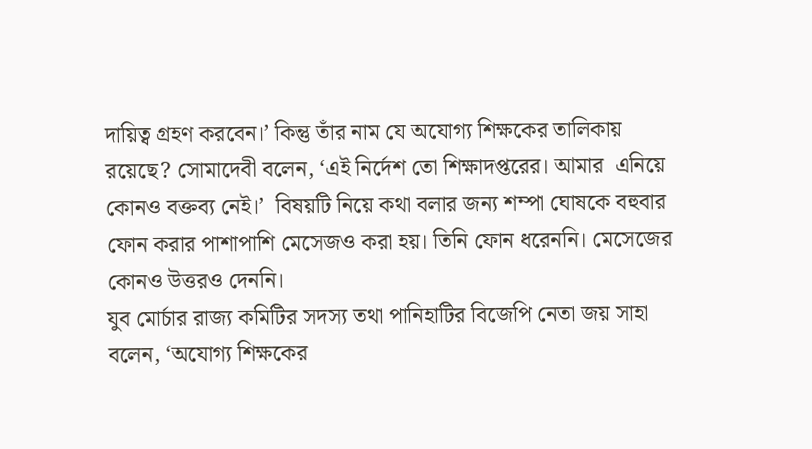দায়িত্ব গ্রহণ করবেন।’ কিন্তু তাঁর নাম যে অযোগ্য শিক্ষকের তালিকায় রয়েছে? সোমাদেবী বলেন, ‘এই নির্দেশ তো শিক্ষাদপ্তরের। আমার  এনিয়ে কোনও বক্তব্য নেই।’  বিষয়টি নিয়ে কথা বলার জন্য শম্পা ঘোষকে বহুবার ফোন করার পাশাপাশি মেসেজও করা হয়। তিনি ফোন ধরেননি। মেসেজের কোনও উত্তরও দেননি।
যুব মোর্চার রাজ্য কমিটির সদস্য তথা পানিহাটির বিজেপি নেতা জয় সাহা বলেন, ‘অযোগ্য শিক্ষকের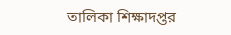তালিকা শিক্ষাদপ্তর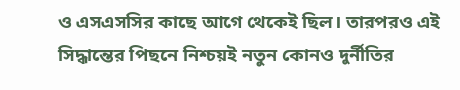ও এসএসসির কাছে আগে থেকেই ছিল। তারপরও এই সিদ্ধান্তের পিছনে নিশ্চয়ই নতুন কোনও দুর্নীতির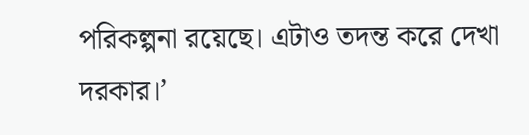পরিকল্পনা রয়েছে। এটাও তদন্ত করে দেখা দরকার।’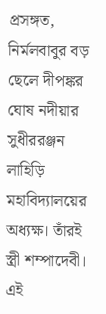প্রসঙ্গত, নির্মলবাবুর বড় ছেলে দীপঙ্কর ঘোষ নদীয়ার সুধীররঞ্জন লাহিড়ি মহাবিদ্যালয়ের অধ্যক্ষ। তাঁরই স্ত্রী শম্পাদেবী। এই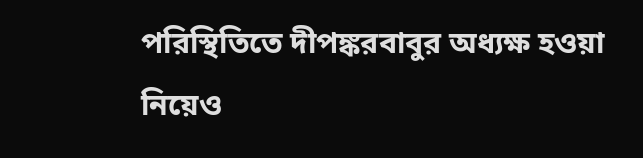পরিস্থিতিতে দীপঙ্করবাবুর অধ্যক্ষ হওয়া নিয়েও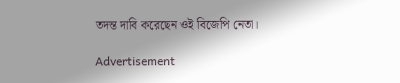তদন্ত দাবি করেছেন ওই বিজেপি নেতা।

Advertisement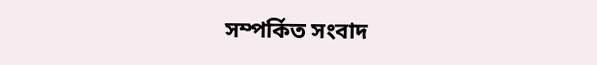সম্পর্কিত সংবাদ